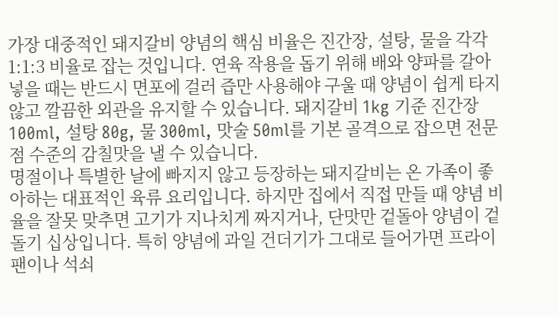가장 대중적인 돼지갈비 양념의 핵심 비율은 진간장, 설탕, 물을 각각 1:1:3 비율로 잡는 것입니다. 연육 작용을 돕기 위해 배와 양파를 갈아 넣을 때는 반드시 면포에 걸러 즙만 사용해야 구울 때 양념이 쉽게 타지 않고 깔끔한 외관을 유지할 수 있습니다. 돼지갈비 1kg 기준 진간장 100ml, 설탕 80g, 물 300ml, 맛술 50ml를 기본 골격으로 잡으면 전문점 수준의 감칠맛을 낼 수 있습니다.
명절이나 특별한 날에 빠지지 않고 등장하는 돼지갈비는 온 가족이 좋아하는 대표적인 육류 요리입니다. 하지만 집에서 직접 만들 때 양념 비율을 잘못 맞추면 고기가 지나치게 짜지거나, 단맛만 겉돌아 양념이 겉돌기 십상입니다. 특히 양념에 과일 건더기가 그대로 들어가면 프라이팬이나 석쇠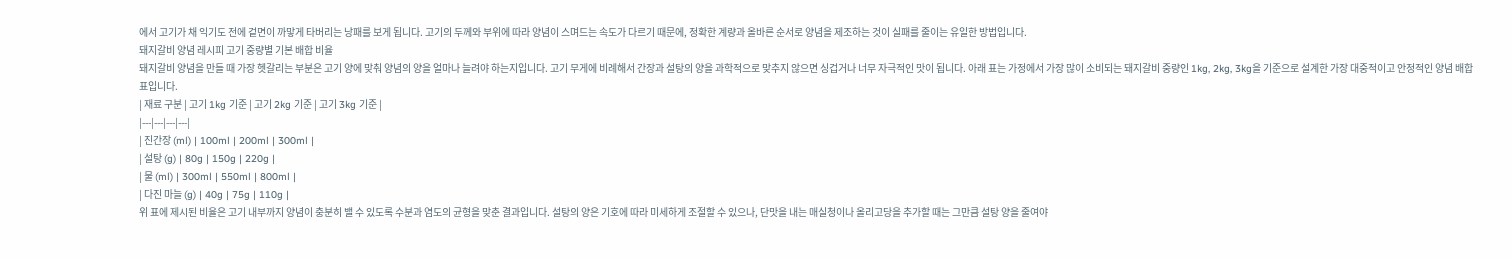에서 고기가 채 익기도 전에 겉면이 까맣게 타버리는 낭패를 보게 됩니다. 고기의 두께와 부위에 따라 양념이 스며드는 속도가 다르기 때문에, 정확한 계량과 올바른 순서로 양념을 제조하는 것이 실패를 줄이는 유일한 방법입니다.
돼지갈비 양념 레시피 고기 중량별 기본 배합 비율
돼지갈비 양념을 만들 때 가장 헷갈리는 부분은 고기 양에 맞춰 양념의 양을 얼마나 늘려야 하는지입니다. 고기 무게에 비례해서 간장과 설탕의 양을 과학적으로 맞추지 않으면 싱겁거나 너무 자극적인 맛이 됩니다. 아래 표는 가정에서 가장 많이 소비되는 돼지갈비 중량인 1kg, 2kg, 3kg을 기준으로 설계한 가장 대중적이고 안정적인 양념 배합표입니다.
| 재료 구분 | 고기 1kg 기준 | 고기 2kg 기준 | 고기 3kg 기준 |
|---|---|---|---|
| 진간장 (ml) | 100ml | 200ml | 300ml |
| 설탕 (g) | 80g | 150g | 220g |
| 물 (ml) | 300ml | 550ml | 800ml |
| 다진 마늘 (g) | 40g | 75g | 110g |
위 표에 제시된 비율은 고기 내부까지 양념이 충분히 밸 수 있도록 수분과 염도의 균형을 맞춘 결과입니다. 설탕의 양은 기호에 따라 미세하게 조절할 수 있으나, 단맛을 내는 매실청이나 올리고당을 추가할 때는 그만큼 설탕 양을 줄여야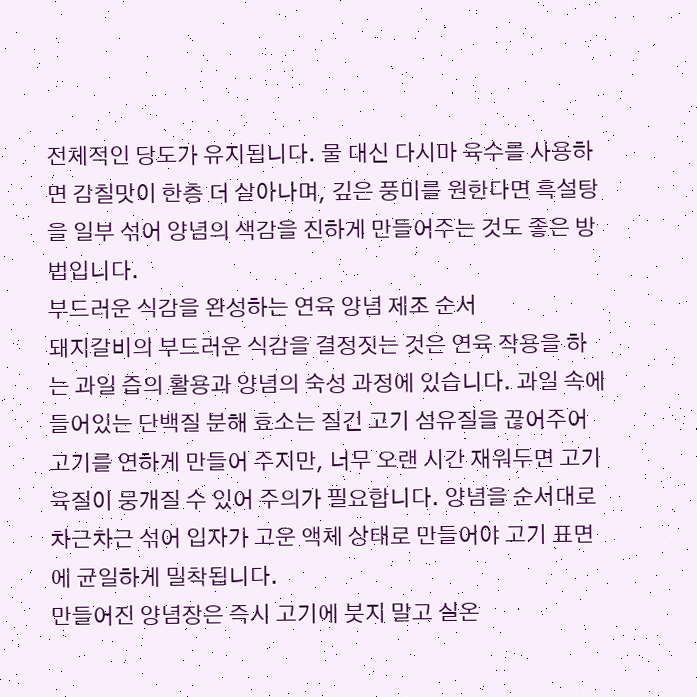전체적인 당도가 유지됩니다. 물 대신 다시마 육수를 사용하면 감칠맛이 한층 더 살아나며, 깊은 풍미를 원한다면 흑설탕을 일부 섞어 양념의 색감을 진하게 만들어주는 것도 좋은 방법입니다.
부드러운 식감을 완성하는 연육 양념 제조 순서
돼지갈비의 부드러운 식감을 결정짓는 것은 연육 작용을 하는 과일 즙의 활용과 양념의 숙성 과정에 있습니다. 과일 속에 들어있는 단백질 분해 효소는 질긴 고기 섬유질을 끊어주어 고기를 연하게 만들어 주지만, 너무 오랜 시간 재워두면 고기 육질이 뭉개질 수 있어 주의가 필요합니다. 양념을 순서대로 차근차근 섞어 입자가 고운 액체 상태로 만들어야 고기 표면에 균일하게 밀착됩니다.
만들어진 양념장은 즉시 고기에 붓지 말고 실온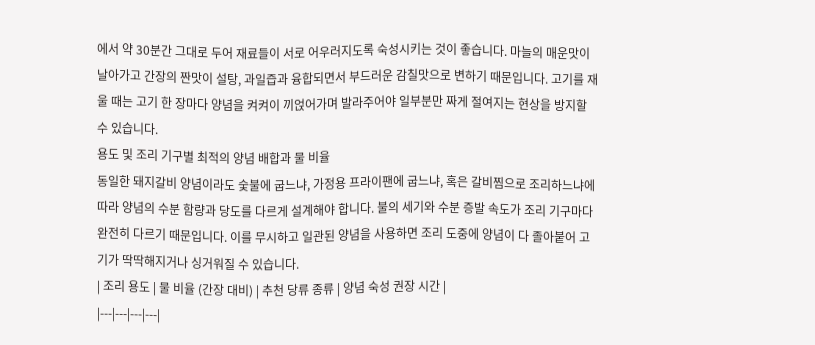에서 약 30분간 그대로 두어 재료들이 서로 어우러지도록 숙성시키는 것이 좋습니다. 마늘의 매운맛이 날아가고 간장의 짠맛이 설탕, 과일즙과 융합되면서 부드러운 감칠맛으로 변하기 때문입니다. 고기를 재울 때는 고기 한 장마다 양념을 켜켜이 끼얹어가며 발라주어야 일부분만 짜게 절여지는 현상을 방지할 수 있습니다.
용도 및 조리 기구별 최적의 양념 배합과 물 비율
동일한 돼지갈비 양념이라도 숯불에 굽느냐, 가정용 프라이팬에 굽느냐, 혹은 갈비찜으로 조리하느냐에 따라 양념의 수분 함량과 당도를 다르게 설계해야 합니다. 불의 세기와 수분 증발 속도가 조리 기구마다 완전히 다르기 때문입니다. 이를 무시하고 일관된 양념을 사용하면 조리 도중에 양념이 다 졸아붙어 고기가 딱딱해지거나 싱거워질 수 있습니다.
| 조리 용도 | 물 비율 (간장 대비) | 추천 당류 종류 | 양념 숙성 권장 시간 |
|---|---|---|---|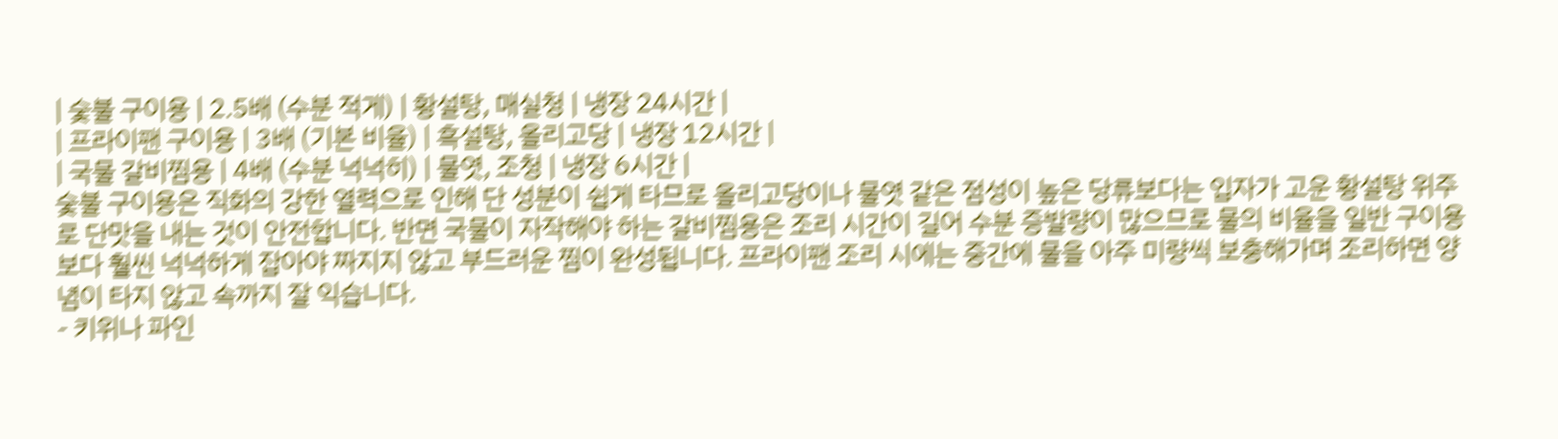| 숯불 구이용 | 2.5배 (수분 적게) | 황설탕, 매실청 | 냉장 24시간 |
| 프라이팬 구이용 | 3배 (기본 비율) | 흑설탕, 올리고당 | 냉장 12시간 |
| 국물 갈비찜용 | 4배 (수분 넉넉히) | 물엿, 조청 | 냉장 6시간 |
숯불 구이용은 직화의 강한 열력으로 인해 단 성분이 쉽게 타므로 올리고당이나 물엿 같은 점성이 높은 당류보다는 입자가 고운 황설탕 위주로 단맛을 내는 것이 안전합니다. 반면 국물이 자작해야 하는 갈비찜용은 조리 시간이 길어 수분 증발량이 많으므로 물의 비율을 일반 구이용보다 훨씬 넉넉하게 잡아야 짜지지 않고 부드러운 찜이 완성됩니다. 프라이팬 조리 시에는 중간에 물을 아주 미량씩 보충해가며 조리하면 양념이 타지 않고 속까지 잘 익습니다.
- 키위나 파인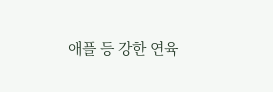애플 등 강한 연육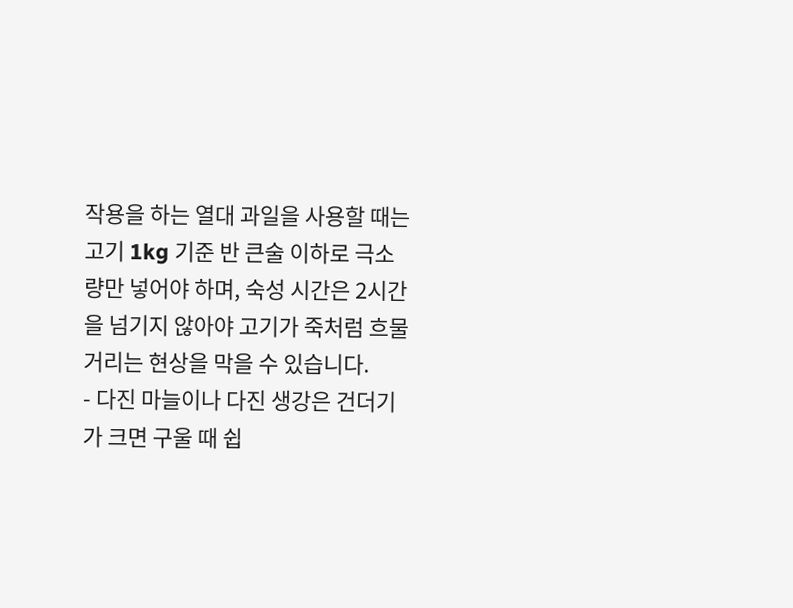작용을 하는 열대 과일을 사용할 때는 고기 1kg 기준 반 큰술 이하로 극소량만 넣어야 하며, 숙성 시간은 2시간을 넘기지 않아야 고기가 죽처럼 흐물거리는 현상을 막을 수 있습니다.
- 다진 마늘이나 다진 생강은 건더기가 크면 구울 때 쉽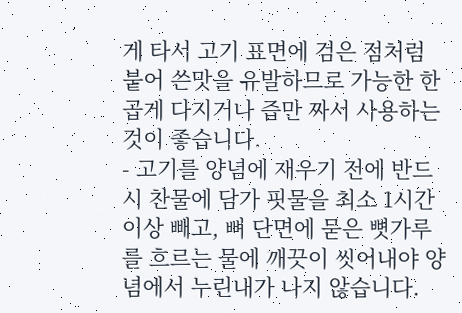게 타서 고기 표면에 검은 점처럼 붙어 쓴맛을 유발하므로 가능한 한 곱게 다지거나 즙만 짜서 사용하는 것이 좋습니다.
- 고기를 양념에 재우기 전에 반드시 찬물에 담가 핏물을 최소 1시간 이상 빼고, 뼈 단면에 묻은 뼛가루를 흐르는 물에 깨끗이 씻어내야 양념에서 누린내가 나지 않습니다.